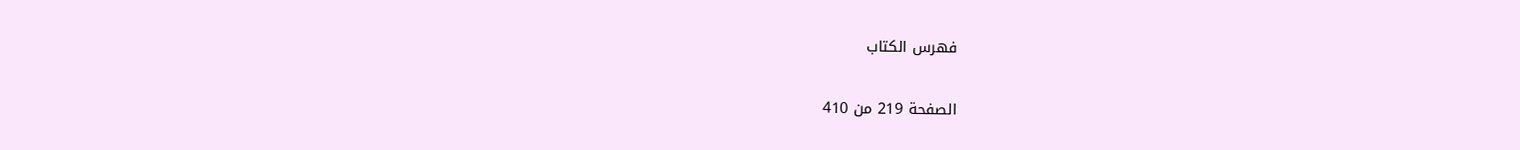فهرس الكتاب

الصفحة 219 من 410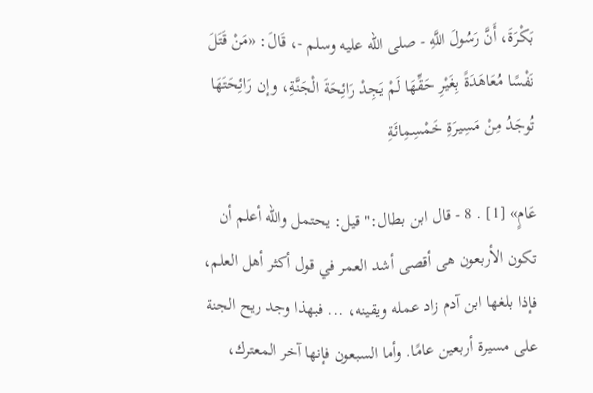بَكْرَةَ، أَنَّ رَسُولَ اللَّهِ - صلى الله عليه وسلم -، قَالَ: «مَنْ قَتَلَ نَفْسًا مُعَاهَدَةً بِغَيْرِ حَقِّهَا لَمْ يَجِدْ رَائِحَةَ الْجَنَّةِ، وإن رَائِحَتَهَا تُوجَدُ مِنْ مَسِيرَةِ خَمْسِمِائَةِ

عَامٍ» [1] . 8 - قال ابن بطال:"قيل: يحتمل والله أعلم أن تكون الأربعون هى أقصى أشد العمر في قول أكثر أهل العلم، فإذا بلغها ابن آدم زاد عمله ويقينه، ... فبهذا وجد ريح الجنة على مسيرة أربعين عامًا. وأما السبعون فإنها آخر المعترك،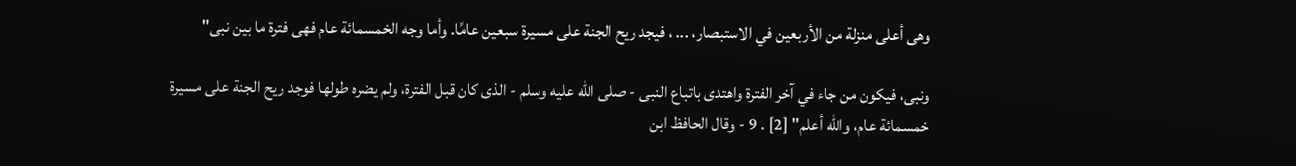وهى أعلى منزلة من الأربعين في الاستبصار، ... ، فيجد ريح الجنة على مسيرة سبعين عامًا. وأما وجه الخمسمائة عام فهى فترة ما بين نبى"

ونبى، فيكون من جاء في آخر الفترة واهتدى باتباع النبى - صلى الله عليه وسلم - الذى كان قبل الفترة، ولم يضره طولها فوجد ريح الجنة على مسيرة خمسمائة عام، والله أعلم" [2] . 9 - وقال الحافظ ابن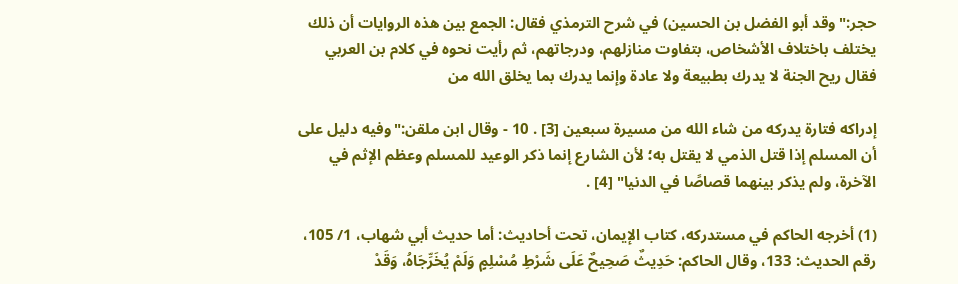حجر:"وقد أبو الفضل بن الحسين) في شرح الترمذي فقال: الجمع بين هذه الروايات أن ذلك يختلف باختلاف الأشخاص، بتفاوت منازلهم، ودرجاتهم، ثم رأيت نحوه في كلام بن العربي فقال ريح الجنة لا يدرك بطبيعة ولا عادة وإنما يدرك بما يخلق الله من

إدراكه فتارة يدركه من شاء الله من مسيرة سبعين [3] . 10 - وقال ابن ملقن:"وفيه دليل على أن المسلم إذا قتل الذمي لا يقتل به؛ لأن الشارع إنما ذكر الوعيد للمسلم وعظم الإثم في الآخرة، ولم يذكر بينهما قصاصًا في الدنيا" [4] .

(1) أخرجه الحاكم في مستدركه، كتاب الإيمان، تحت أحاديث: أما حديث أبي شهاب، 1/ 105، رقم الحديث: 133، وقال الحاكم: حَدِيثٌ صَحِيحٌ عَلَى شَرْطِ مُسْلِمٍ وَلَمْ يُخَرِّجَاهُ، وَقَدْ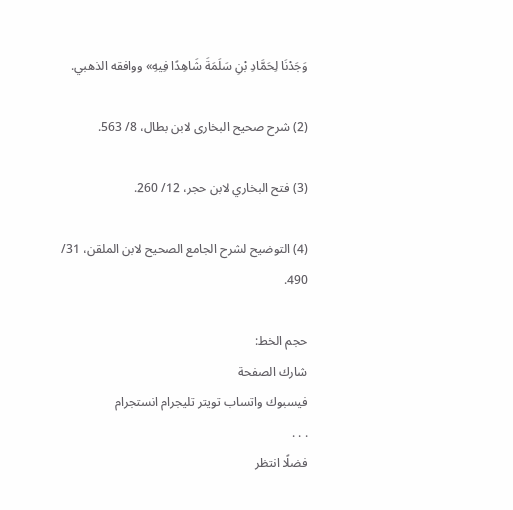وَجَدْنَا لِحَمَّادِ بْنِ سَلَمَةَ شَاهِدًا فِيهِ» ووافقه الذهبي.

(2) شرح صحيح البخارى لابن بطال، 8/ 563.

(3) فتح البخاري لابن حجر، 12/ 260.

(4) التوضيح لشرح الجامع الصحيح لابن الملقن، 31/ 490.

حجم الخط:
شارك الصفحة
فيسبوك واتساب تويتر تليجرام انستجرام
. . .
فضلًا انتظر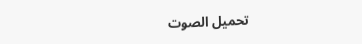تحميل الصوت